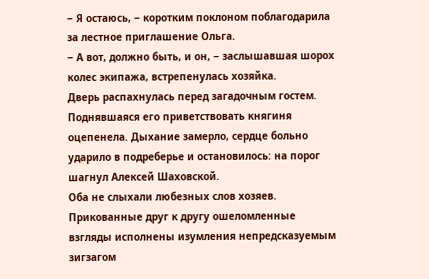‒ Я остаюсь, ‒ коротким поклоном поблагодарила за лестное приглашение Ольга.
‒ А вот, должно быть, и он, ‒ заслышавшая шорох колес экипажа, встрепенулась хозяйка.
Дверь распахнулась перед загадочным гостем.
Поднявшаяся его приветствовать княгиня оцепенела. Дыхание замерло, сердце больно ударило в подреберье и остановилось: на порог шагнул Алексей Шаховской.
Оба не слыхали любезных слов хозяев. Прикованные друг к другу ошеломленные взгляды исполнены изумления непредсказуемым зигзагом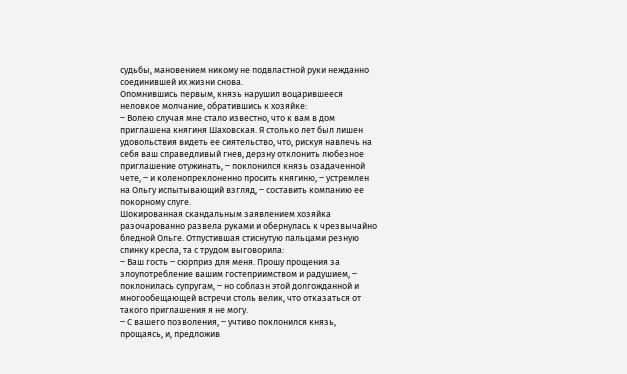судьбы, мановением никому не подвластной руки нежданно соединившей их жизни снова.
Опомнившись первым, князь нарушил воцарившееся неловкое молчание, обратившись к хозяйке:
‒ Волею случая мне стало известно, что к вам в дом приглашена княгиня Шаховская. Я столько лет был лишен удовольствия видеть ее сиятельство, что, рискуя навлечь на себя ваш справедливый гнев, дерзну отклонить любезное приглашение отужинать, ‒ поклонился князь озадаченной чете, ‒ и коленопреклоненно просить княгиню, ‒ устремлен на Ольгу испытывающий взгляд, ‒ составить компанию ее покорному слуге.
Шокированная скандальным заявлением хозяйка разочарованно развела руками и обернулась к чрезвычайно бледной Ольге. Отпустившая стиснутую пальцами резную спинку кресла, та с трудом выговорила:
‒ Ваш гость ‒ сюрприз для меня. Прошу прощения за злоупотребление вашим гостеприимством и радушием, ‒ поклонилась супругам, ‒ но соблазн этой долгожданной и многообещающей встречи столь велик, что отказаться от такого приглашения я не могу.
‒ С вашего позволения, ‒ учтиво поклонился князь, прощаясь, и, предложив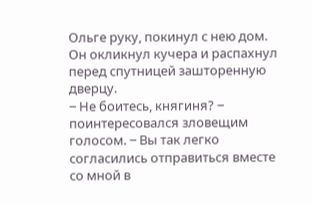Ольге руку, покинул с нею дом.
Он окликнул кучера и распахнул перед спутницей зашторенную дверцу.
‒ Не боитесь, княгиня? ‒ поинтересовался зловещим голосом. ‒ Вы так легко согласились отправиться вместе со мной в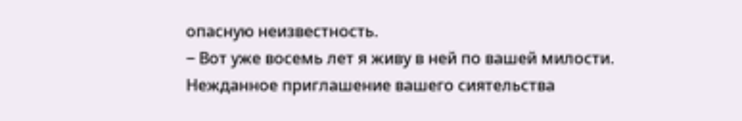опасную неизвестность.
‒ Вот уже восемь лет я живу в ней по вашей милости.
Нежданное приглашение вашего сиятельства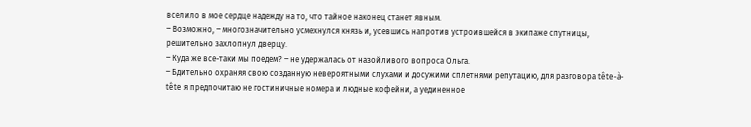вселило в мое сердце надежду на то, что тайное наконец станет явным.
‒ Возможно, ‒ многозначительно усмехнулся князь и, усевшись напротив устроившейся в экипаже спутницы, решительно захлопнул дверцу.
‒ Куда же все-таки мы поедем? ‒ не удержалась от назойливого вопроса Ольга.
‒ Бдительно охраняя свою созданную невероятными слухами и досужими сплетнями репутацию, для разговора tête-à-tête я предпочитаю не гостиничные номера и людные кофейни, а уединенное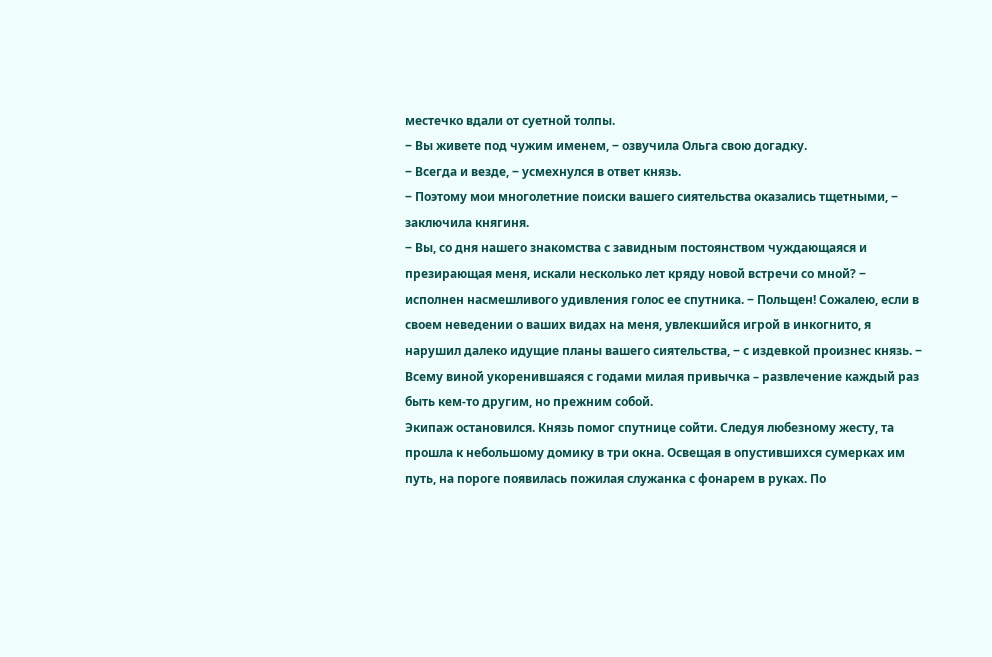местечко вдали от суетной толпы.
‒ Вы живете под чужим именем, ‒ озвучила Ольга свою догадку.
‒ Всегда и везде, ‒ усмехнулся в ответ князь.
‒ Поэтому мои многолетние поиски вашего сиятельства оказались тщетными, ‒ заключила княгиня.
‒ Вы, со дня нашего знакомства с завидным постоянством чуждающаяся и презирающая меня, искали несколько лет кряду новой встречи со мной? ‒ исполнен насмешливого удивления голос ее спутника. ‒ Польщен! Сожалею, если в своем неведении о ваших видах на меня, увлекшийся игрой в инкогнито, я нарушил далеко идущие планы вашего сиятельства, ‒ с издевкой произнес князь. ‒ Всему виной укоренившаяся с годами милая привычка – развлечение каждый раз быть кем-то другим, но прежним собой.
Экипаж остановился. Князь помог спутнице сойти. Следуя любезному жесту, та прошла к небольшому домику в три окна. Освещая в опустившихся сумерках им путь, на пороге появилась пожилая служанка с фонарем в руках. По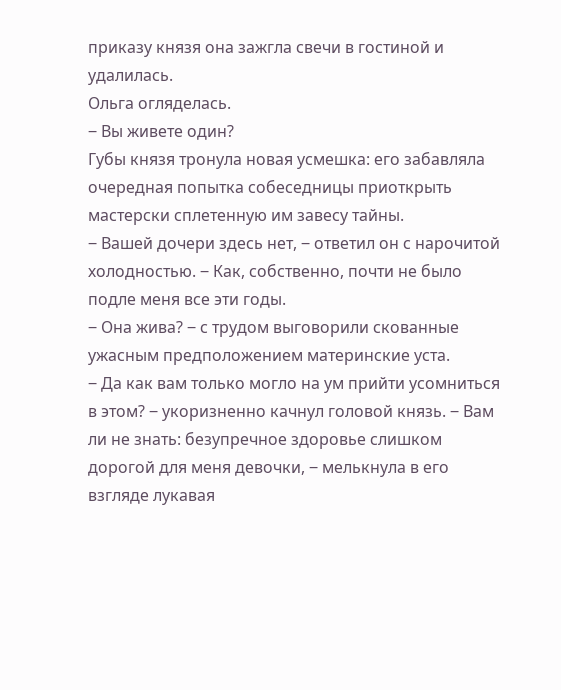приказу князя она зажгла свечи в гостиной и удалилась.
Ольга огляделась.
‒ Вы живете один?
Губы князя тронула новая усмешка: его забавляла очередная попытка собеседницы приоткрыть мастерски сплетенную им завесу тайны.
‒ Вашей дочери здесь нет, ‒ ответил он с нарочитой холодностью. ‒ Как, собственно, почти не было подле меня все эти годы.
‒ Она жива? ‒ с трудом выговорили скованные ужасным предположением материнские уста.
‒ Да как вам только могло на ум прийти усомниться в этом? ‒ укоризненно качнул головой князь. ‒ Вам ли не знать: безупречное здоровье слишком дорогой для меня девочки, ‒ мелькнула в его взгляде лукавая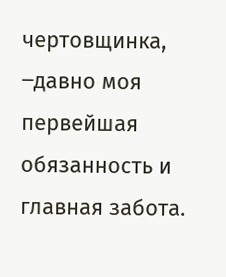чертовщинка, ‒давно моя первейшая обязанность и главная забота.